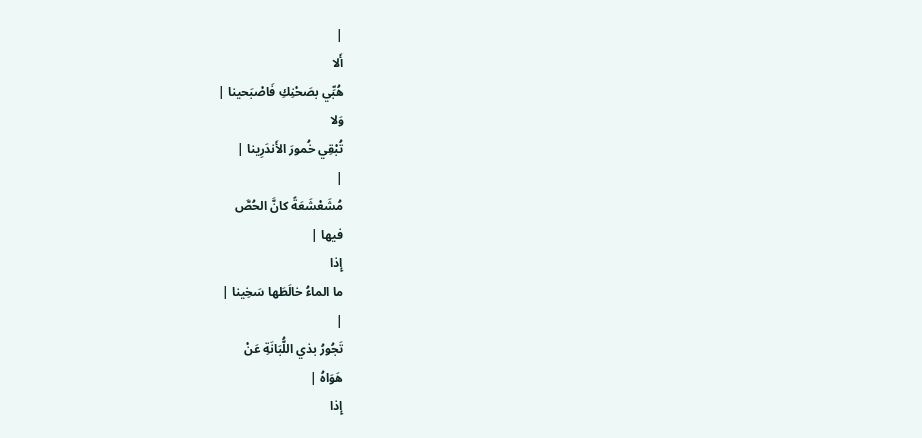|
أَلا
هُبِّي بصَحْنِكِ فَاصْبَحينا |
وَلا
تُبْقِي خُمورَ الأَندَرِينا |
|
مُشَعْشَعَةً كانَّ الحُصَّ
فيها |
إِذا
ما الماءُ خالَطَها سَخِينا |
|
تَجُورُ بذي اللُّبَانَةِ عَنْ
هَوَاهُ |
إِذا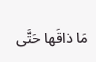مَا ذاقَها حَتَّى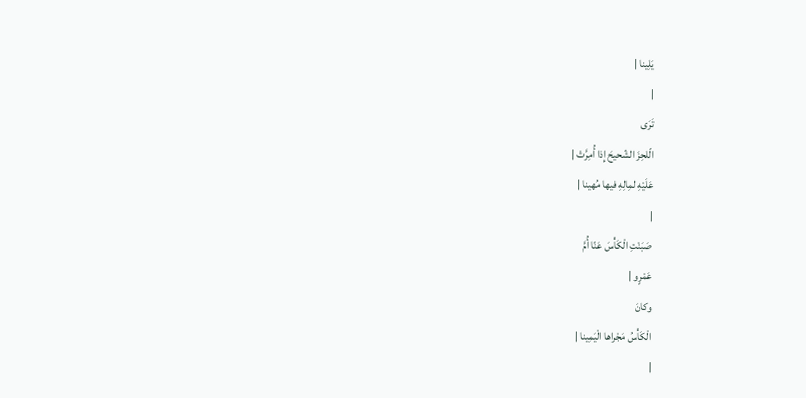يَلِينا |
|
تَرَى
الّلحِزَ الشّحيحَ إِذا أُمِرَّتْ |
عَلَيْهِ لمِالِهِ فيها مُهينا |
|
صَبَنْتِ الْكَأْسَ عَنّا أُمَّ
عَمْرٍو |
وكانَ
الْكَأْسُ مَجْراها الْيَمِينا |
|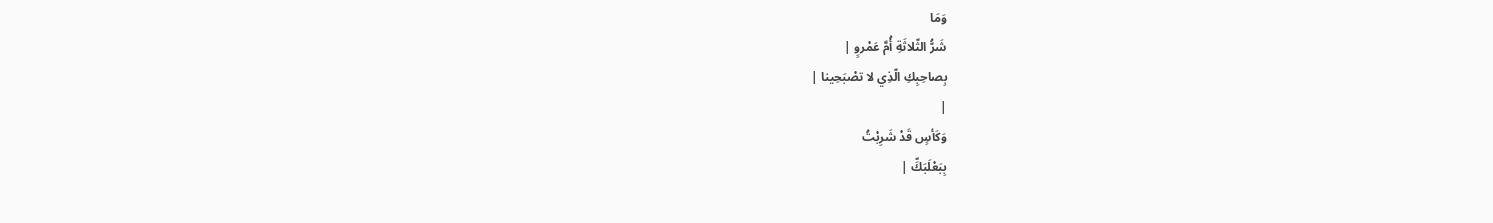وَمَا
شَرُّ الثّلاثَةِ أُمَّ عَمْروٍ |
بِصاحِبِكِ الّذِي لا تصْبَحِينا |
|
وَكَأسٍ قَدْ شَرِبْتُ
بِبَعْلَبَكِّ |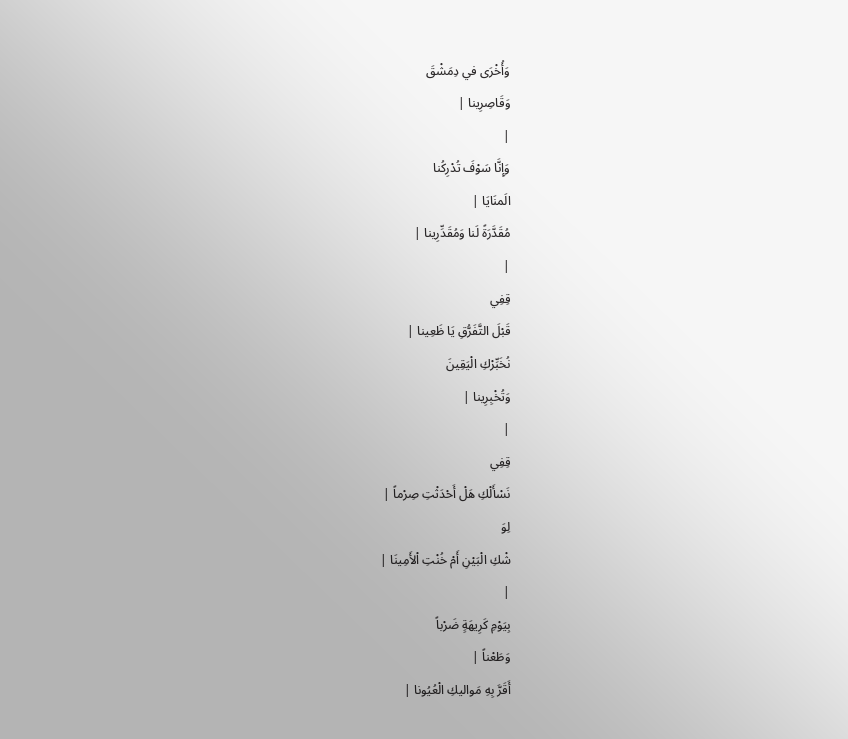وَأُخْرَى في دِمَشْقَ
وَقَاصِرِينا |
|
وَإِنَّا سَوْفَ تُدْرِكُنا
الَمنَايَا |
مُقَدَّرَةً لَنا وَمُقَدِّرِينا |
|
قِفِي
قَبْلَ التَّفَرُّقِ يَا ظَعِينا |
نُخَبِّرْكِ الْيَقِينَ
وَتُخْبِرِينا |
|
قِفِي
نَسْأَلْكِ هَلْ أَحْدَثْتِ صِرْماً |
لِوَ
شْكِ الْبَيْنِ أَمْ خُنْتِ اْلأَمِينَا |
|
بِيَوْمِ كَرِيهَةٍ ضَرْباً
وَطَعْناً |
أَقَرَّ بِهِ مَواليكِ الْعُيُونا |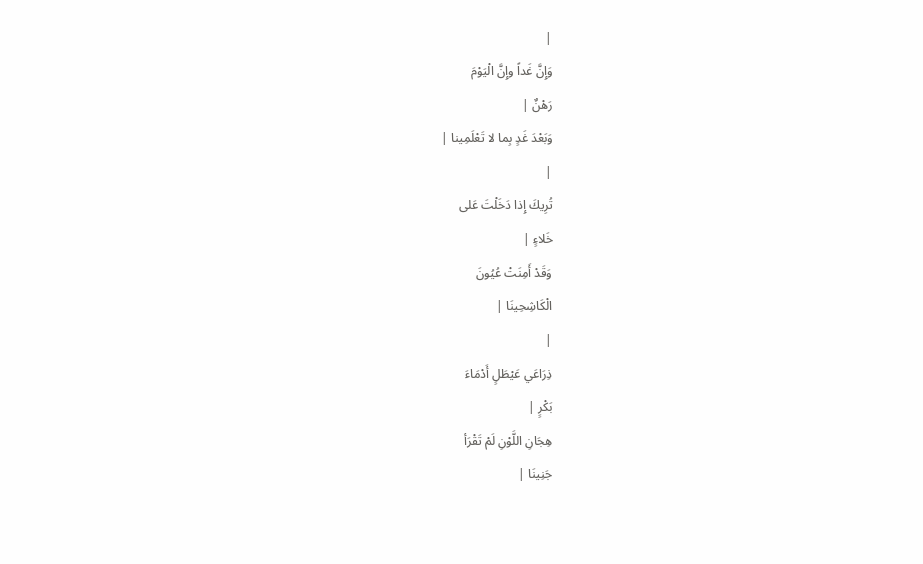|
وَإِنَّ غَداً وإِنَّ الْيَوْمَ
رَهْنٌ |
وَبَعْدَ غَدٍ بِما لا تَعْلَمِينا |
|
تُرِيكَ إِذا دَخَلْتَ عَلى
خَلاءٍ |
وَقَدْ أَمِنَتْ عُيُونَ
الْكَاشِحِينَا |
|
ذِرَاعَي عَيْطَلٍ أَدْمَاءَ
بَكْرٍ |
هِجَانِ اللَّوْنِ لَمْ تَقْرَأ
جَنِينَا |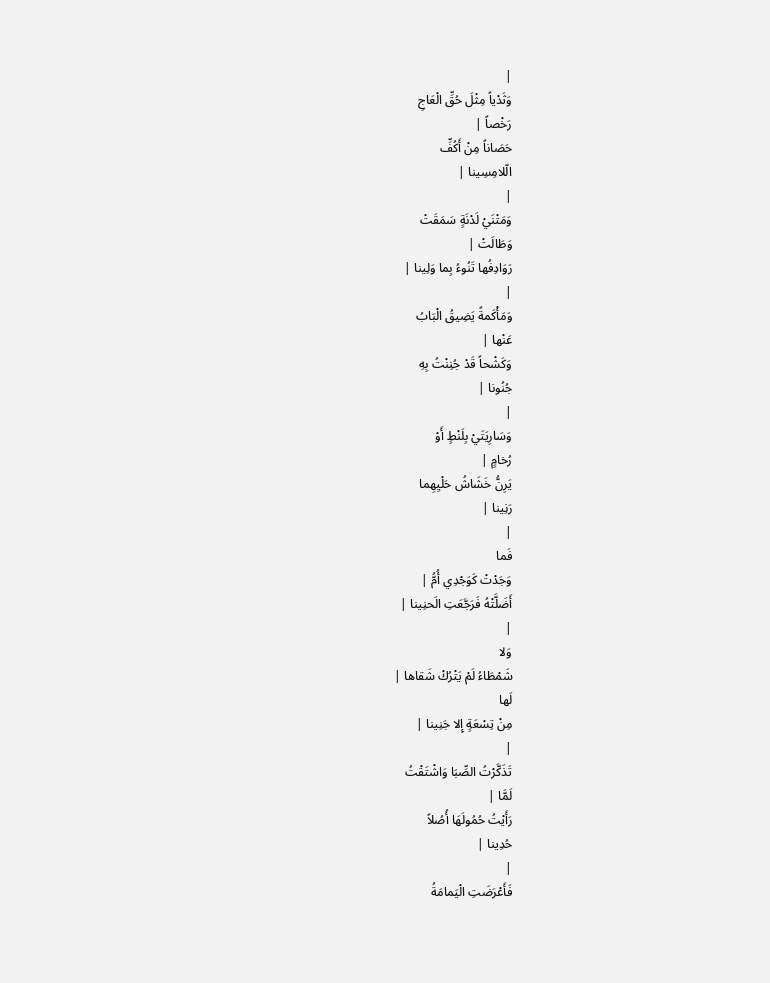|
وَثَدْياً مِثْلَ حُقِّ الْعَاجِ
رَخْصاً |
حَصَاناً مِنْ أَكُفِّ
الّلامِسِينا |
|
وَمَتْنَيْ لَدْنَةٍ سَمَقَتْ
وَطَالَتْ |
رَوَادِفُها تَنُوءُ بِما وَلِينا |
|
وَمَأْكَمةً يَضِيقُ الْبَابُ
عَنْها |
وَكَشْحاً قَدْ جُنِنْتُ بِهِ
جُنُونا |
|
وَسَارِيَتَيْ بِلَنْطٍ أَوْ
رُخامٍ |
يَرِنُّ خَشَاشُ حَلْيِهِما
رَنِينا |
|
فَما
وَجَدْتْ كَوَجْدِي أُمُّ |
أَضَلَّتْهُ فَرَجَّعَتِ الَحنِينا |
|
وَلا
شَمْطَاءُ لَمْ يَتْرُكْ شَقاها |
لَها
مِنْ تِسْعَةٍ إِلا جَنِينا |
|
تَذَكَّرْتُ الصِّبَا وَاشْتَقْتُ
لَمَّا |
رَأَيْتُ حُمُولَهَا أُصُلاً
حُدِينا |
|
فَأَعْرَضَتِ الْيَمامَةُ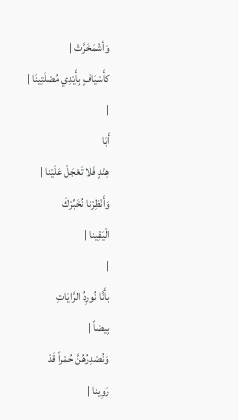وَأشْمَخَرَّتْ |
كأَسْيَافٍ بِأَيْدِي مُصْلَتِينَا |
|
أَبَا
هِنْدٍ فَلا تَعْجَلْ عَلَيْنا |
وَأَنْظِرْنا نُخَبِّرْكَ
الْيَقِينا |
|
بأَنَّا نُورِدُ الرَّايَاتِ
بِيضاً |
وَنُصْدِرُهُنَّ حُمْراً قَدْ
رَوِينا |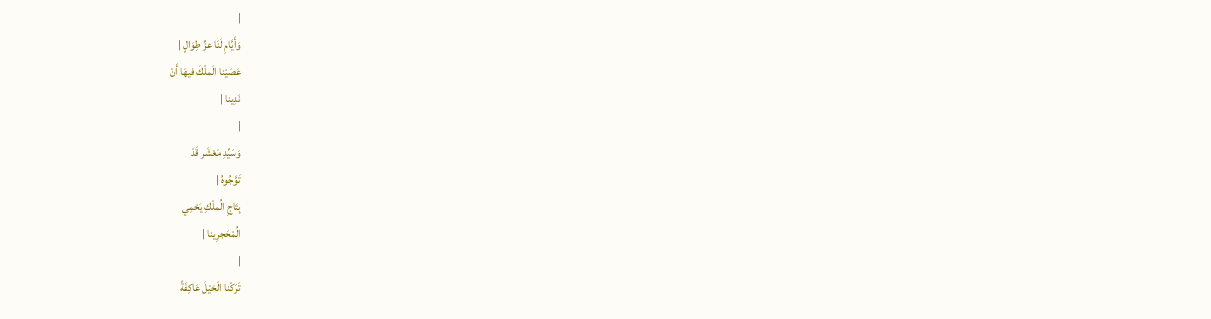|
وَأَيَّامِ لَنَا عزِّ طِوَالٍ |
عَصَيْنا الَملْكَ فيهَا أَنْ
نَدِينا |
|
وَسَيِّدِ مَعْشَر قَدْ
تَوَّجُوهُ |
بِتَاجِ الُملْكِ يَحْمِي
الُمْحَجرِينا |
|
تَرَكْنا الَخيْلَ عَاكِفَةً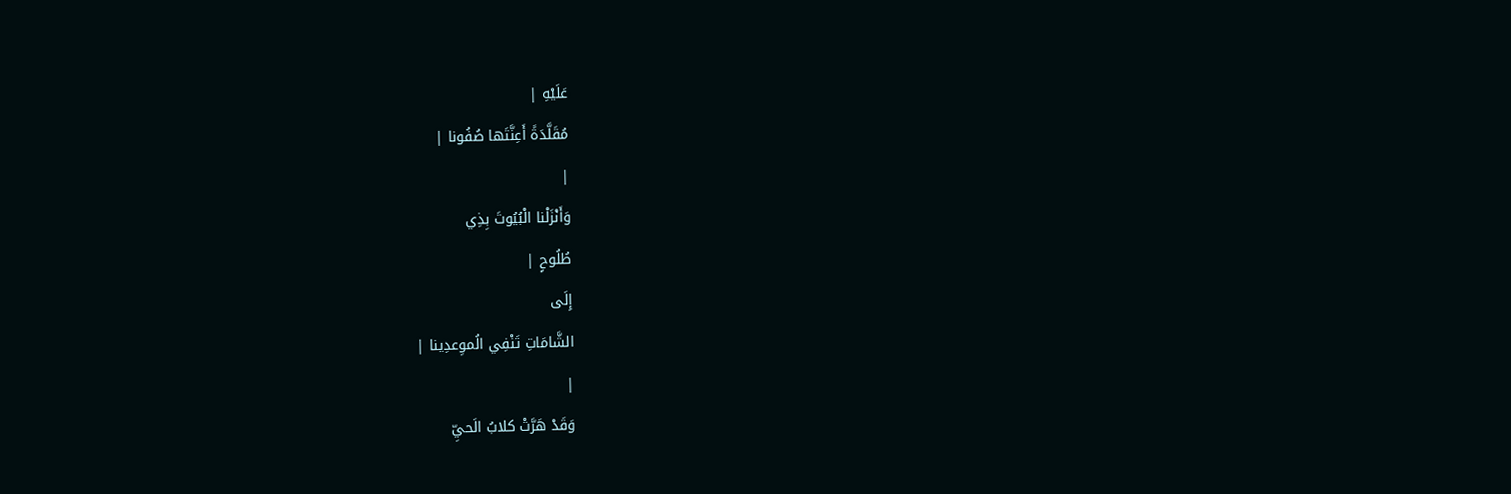عَلَيْهِ |
مُقَلَّدَةً أَعِنَّتَها صُفُونا |
|
وَأَنْزَلْنا الْبُيُوتَ بِذِي
طُلُوحٍ |
إِلَى
الشَّامَاتِ تَنْفِي الُموِعدِينا |
|
وَقَدْ هَرَّتْ كلابُ الَحيِّ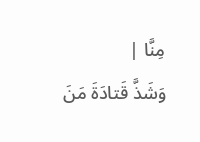مِنَّا |
وَشَذَّ قَتادَةَ مَنَ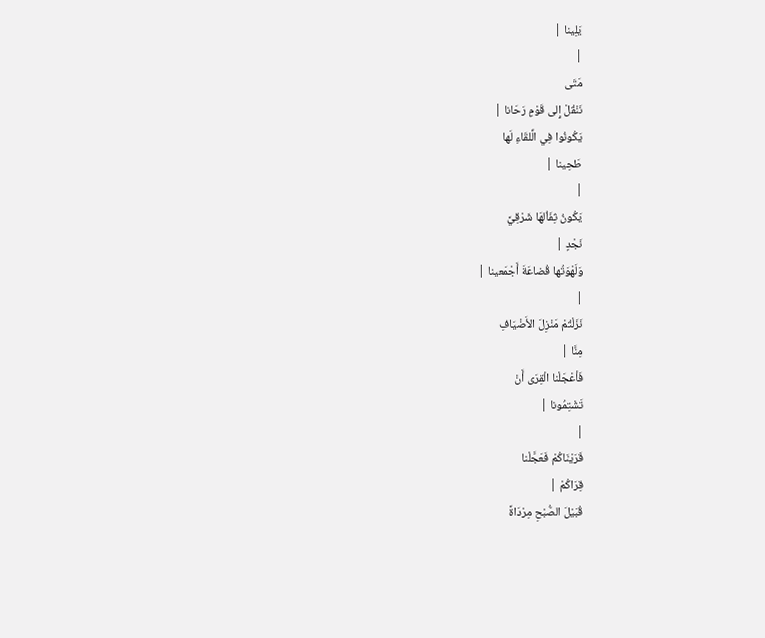يَلِينا |
|
مَتَى
نَنْقُلْ إِلى قَوْمٍ رَحَانا |
يَكُونُوا فِي الِّلقَاءِ لَها
طَحِينا |
|
يَكُونُ ثِفَاُلهَا شَرْقِيَّ
نَجْدٍ |
وَلَهْوَتُها قُضاعَةَ أَجْمَعينا |
|
نَزَلْتُمْ مَنْزِلَ الأَضْيَافِ
مِنَّا |
فَأعْجَلْنا الْقِرَى أَنْ
تَشْتِمُونا |
|
قَرَيْنَاكُمْ فَعَجَّلْنا
قِرَاكُمْ |
قُبَيْلَ الصُّبْحِ مِرْدَاةً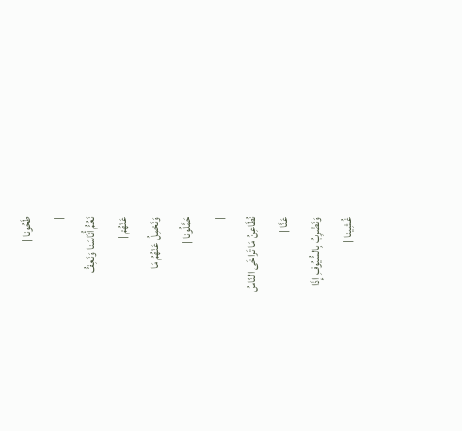طَحُونا |
|
نَعُمُّ أُنَاسَنا وَنَعِفُّ
عَنْهُمْ |
وَنَحْمِلُ عَنْهُمُ مَا
حَمَّلُونا |
|
نُطَاعِنُ مَا تَراخَى النّاسُ
عَنَّا |
وَنَضْرِبُ بِالسُّيُوفِ إِذَا
غُشِينا |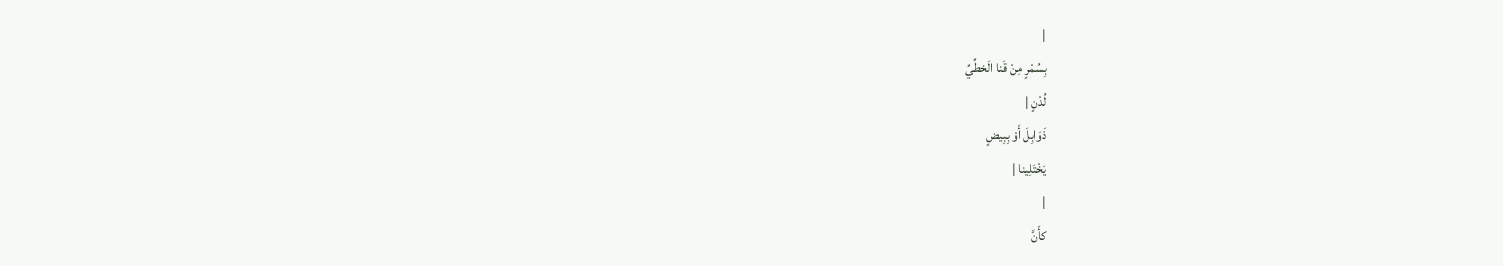|
بِسُمْرٍ مِنْ قَنا الَخطِّيِّ
لُدْنٍ |
ذَوَابِلَ أَوْ بِبِيضٍ
يَخْتَلِينا |
|
كأَنَّ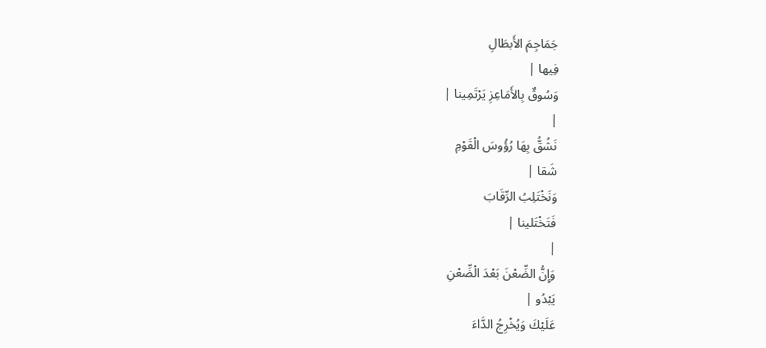جَمَاجِمَ الأَبطَالِ
فِيها |
وَسُوقٌ بِالأَمَاعِزِ يَرْتَمِينا |
|
نَشُقُّ بِهَا رُؤُوسَ الْقَوْمِ
شَقا |
وَنَخْتَلِبُ الرِّقَابَ
فَتَخْتَلينا |
|
وَإِنُّ الضِّعْنَ بَعْدَ الْضِّعْنِ
يَبْدُو |
عَلَيْكَ وَيُخْرِجُ الدَّاءَ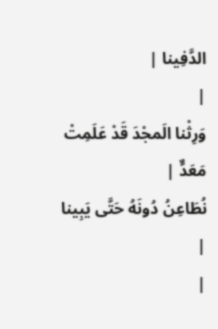الدَّفِينا |
|
وَرِثْنا الَمجْدَ قَدْ عَلَمِتْ
مَعَدٌّ |
نُطَاعِنُ دُونَهُ حَتَّى يَبِينا |
|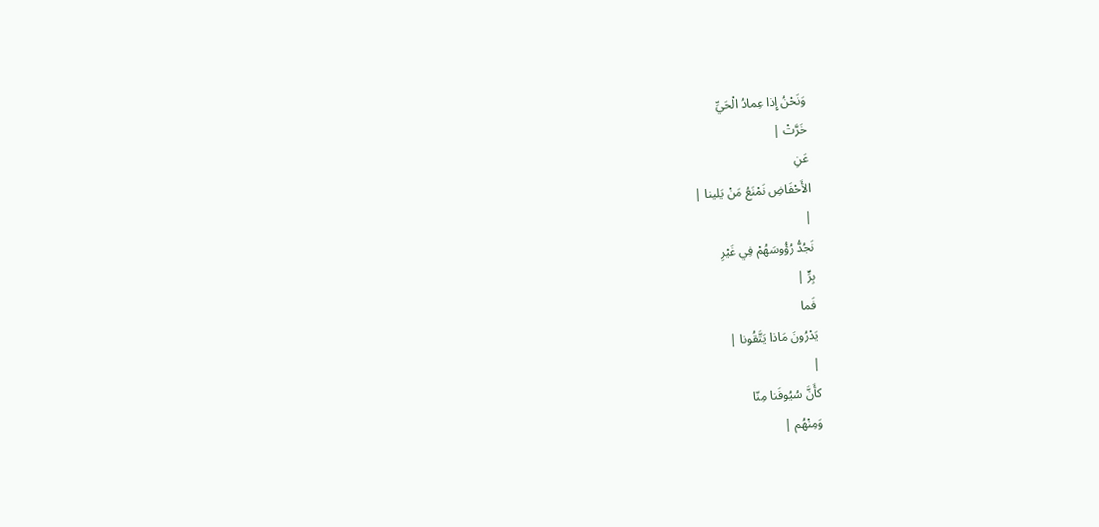وَنَحْنُ إِذا عِمادُ الْحَيِّ
خَرَّتْ |
عَنِ
الأَحْفَاضِ نَمْنَعُ مَنْ يَلينا |
|
نَجُدُّ رُؤُوسَهُمْ فِي غَيْرِ
بِرٍّ |
فَما
يَدْرُونَ مَاذا يَتَّقُونا |
|
كأَنَّ سُيُوفَنا مِنّا
وَمِنْهُم |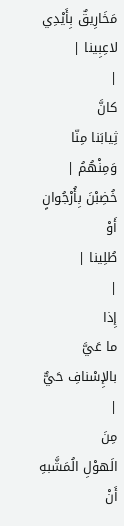مَخَارِيقٌ بِأَيْدِي لاعِبِينا |
|
كانَّ
ثِيابَنا مِنّا وَمِنْهُمُ |
خُضِبْنَ بِأُرْجُوانٍ أَوْ
طُلِينا |
|
إِذا
ما عَيَّ بالإِسْنافِ حَيٌّ |
مِنَ
الَهوْلِ الُمَشَّبهِ أَنْ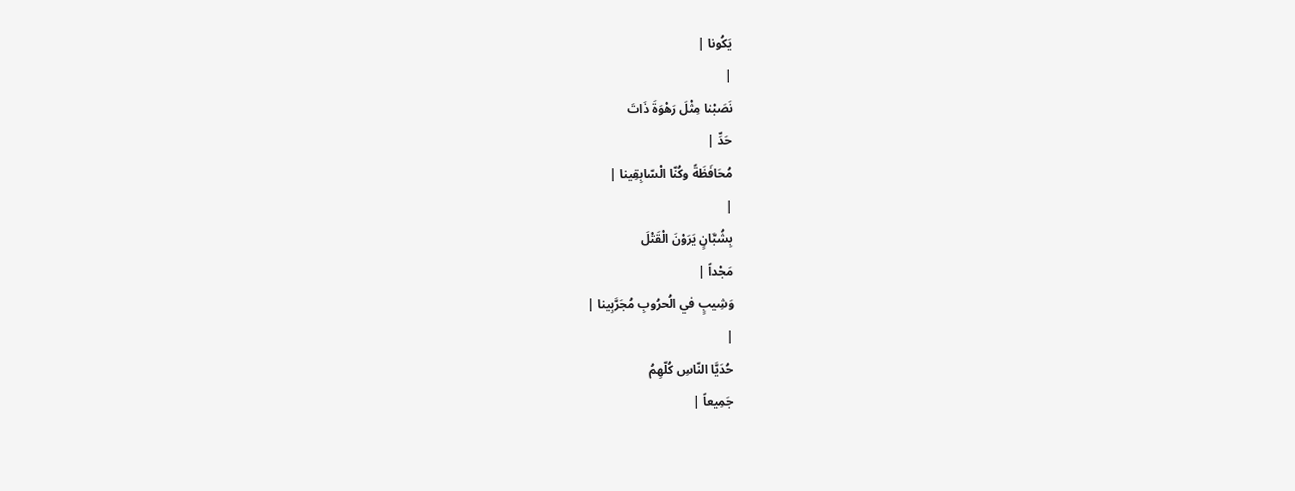يَكُونا |
|
نَصَبْنا مِثْلَ رَهْوَةَ ذَاتَ
حَدِّ |
مُحَافَظَةً وكُنّا الْسّابِقِينا |
|
بِشُبَّانٍ يَرَوْنَ الْقَتْلَ
مَجْداً |
وَشِيبٍ في الُحرُوبِ مُجَرَّبِينا |
|
حُدَيَّا النّاسِ كُلّهِمُ
جَمِيعاً |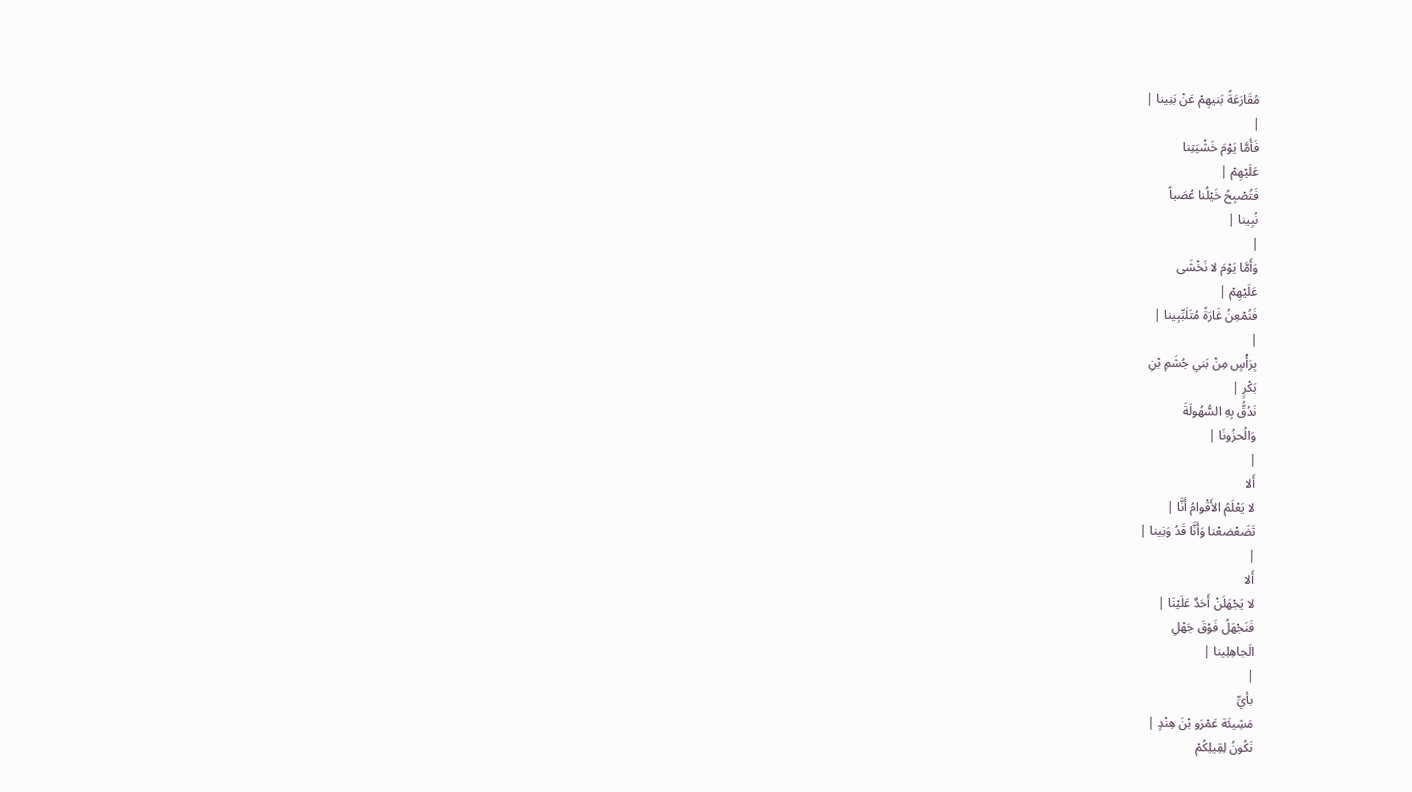مُقَارَعَةً بَنيهِمْ عَنْ بَنِينا |
|
فَأَمَّا يَوْمَ خَشْيَتِنا
عَلَيْهِمْ |
فَتُصْبِحُ خَيْلُنا عُصَباً
نُبِينا |
|
وَأَمَّا يَوْمَ لا نَخْشَى
عَلَيْهِمْ |
فَنُمْعِنُ غَارَةً مُتَلَبِّبِينا |
|
بِرَأْسٍ مِنْ بَني جُشَمِ بْنِ
بَكْرٍ |
نَدُقُّ بِهِ السُّهُولَةَ
وَالُحزُونَا |
|
أَلا
لا يَعْلَمُ الأَقْوامُ أَنَّا |
تَضَعْضعْنا وَأَنَّا قَدُ وَنِينا |
|
أَلا
لا يَجْهَلَنْ أَحَدٌ عَلَيْنَا |
فَنَجْهَلُ فَوْقَ جَهْلِ
الَجاهِلِينا |
|
بأيِّ
مَشِيئَة عَمْرَو بْنَ هِنْدٍ |
نَكُونُ لِقِيلِكُمْ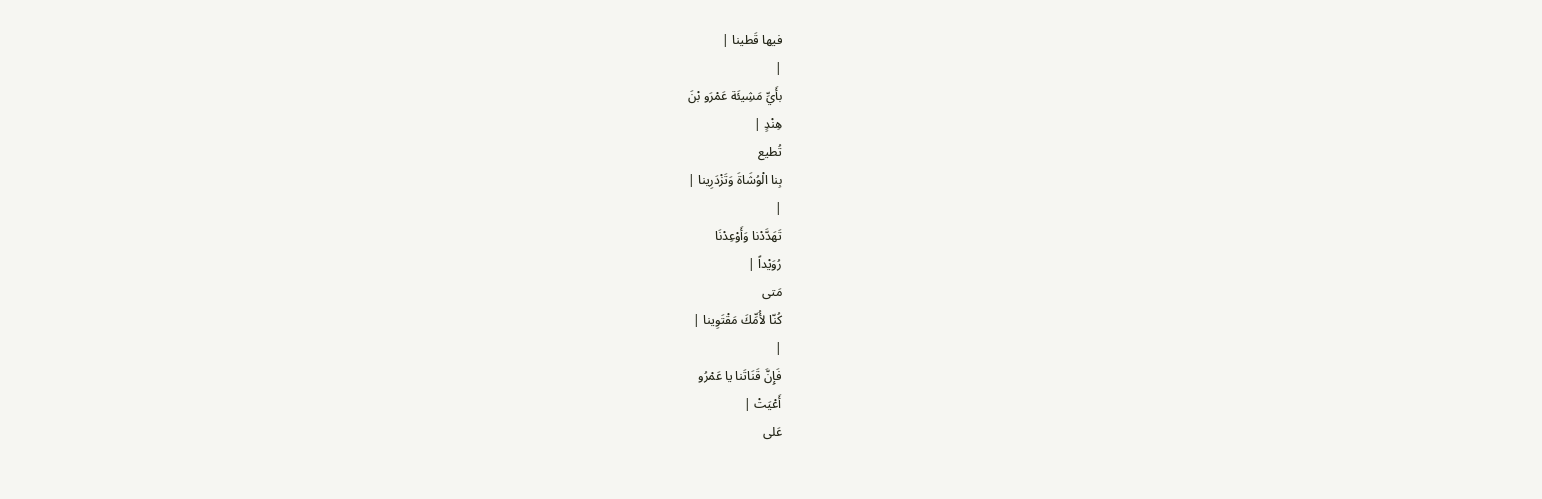فيها قَطينا |
|
بأَيِّ مَشِيئَة عَمْرَو بْنَ
هِنْدٍ |
تُطيع
بِنا الْوُشَاةَ وَتَزْدَرِينا |
|
تَهَدَّدْنا وَأَوْعِدْنَا
رُوَيْداً |
مَتى
كُنّا لأُمِّكَ مَقْتَوِينا |
|
فَإِنَّ قَنَاتَنا يا عَمْرُو
أَعْيَتْ |
عَلى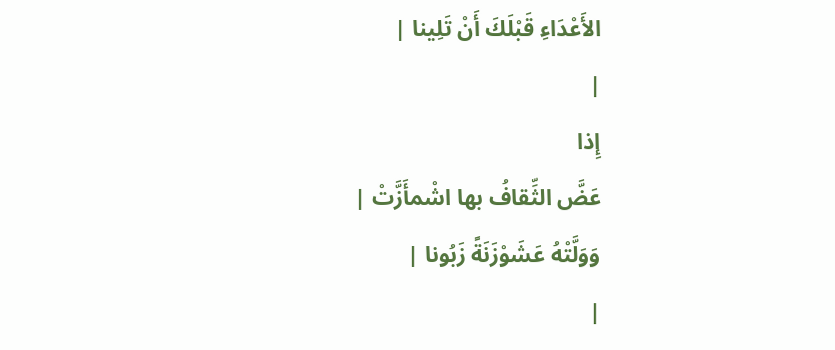الأَعْدَاءِ قَبْلَكَ أَنْ تَلِينا |
|
إِذا
عَضَّ الثِّقافُ بها اشْمأَزَّتْ |
وَوَلَّتْهُ عَشَوْزَنَةً زَبُونا |
|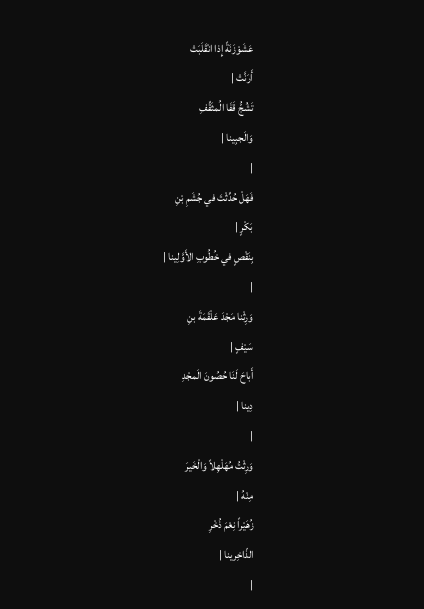عَشَوْزَنَةً إِذا انْقَلَبَتْ
أَرَنَّتْ |
تَشُجُّ قَفَا الُمثَقِّفِ
وَالَجبِينا |
|
فَهَلْ حُدِّثْتَ في جُشَمِ بْنِ
بَكْرٍ |
بِنَقْصٍ في خُطُوبِ الأَوَّلِينا |
|
وَرِثْنا مَجْدَ عَلْقَمَةَ بنِ
سَيْفٍ |
أَباحَ لَنَا حُصُونَ الَمجْدِ
دِينا |
|
وَرِثْتُ مُهَلْهِلاً وَالْخَيرَ
مِنْهُ |
زُهَيْراً نِعْمَ ذُخْرِ
الذّاخِرينا |
|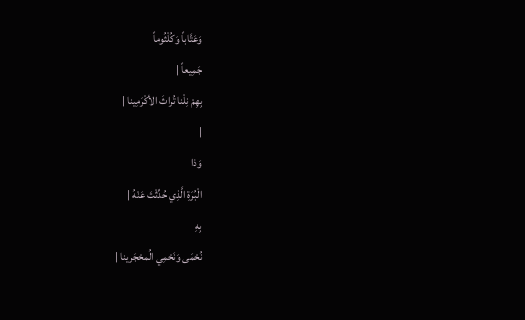وَعَتَّاباً وَكُلْثُوماً
جَمِيعاً |
بِهِمْ نِلْنا تُراثَ الأكْرَمِينا |
|
وَذا
الْبُرَةِ الَّذِي حُدِّثْتَ عَنْهُ |
بِهِ
نُحْمَى وَنَحْمِي الُمحْجَرينا |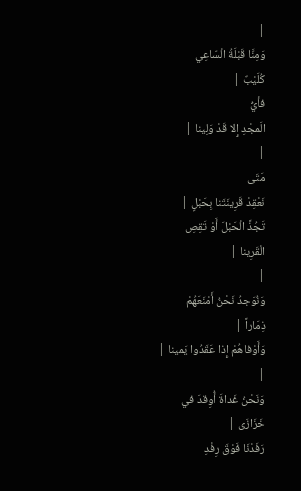|
وَمِنَّا قَبْلَةُ الْسّاعِي
كُلَيْبٌ |
فأيُّ
الَمجْدِ إِلا قَدْ وَلِينا |
|
مَتَى
نَعْقِدْ قَرِينَتَنا بِحَبْلٍ |
تَجُذَّ الْحَبْلَ أَوْ تَقِصِ
الْقَرِينا |
|
وَنُوَجدُ نَحْنُ أَمْنَعَهُمْ
ذِمَاراً |
وَأَوْفاهُمْ إِذا عَقَدُوا يَمينا |
|
وَنَحْنُ غَداةَ أُوِقدَ في
خَزَازَى |
رَفَدْنَا فَوْقَ رِفْدِ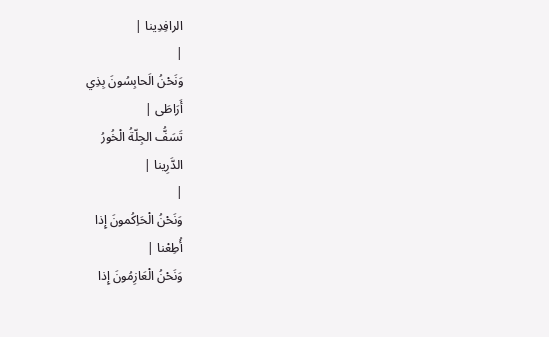الرافِدِينا |
|
وَنَحْنُ الَحابِسُونَ بِذِي
أَرَاطَى |
تَسَفُّ الجِلّةُ الْخُورُ
الدَّرِينا |
|
وَنَحْنُ الْحَاِكُمونَ إِذا
أُطِعْنا |
وَنَحْنُ الْعَازِمُونَ إِذا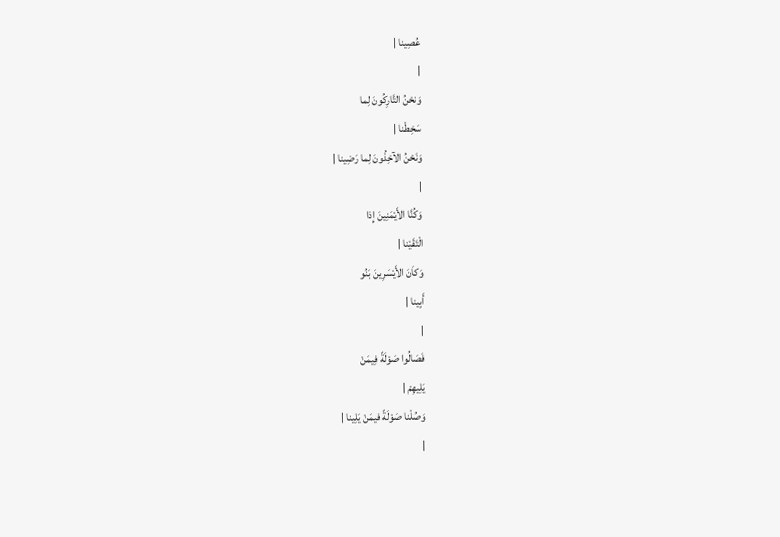عُصِينا |
|
وَنحْنُ التَّارِكُونَ لِما
سَخِطْنا |
وَنَحْنُ الآخِذُونَ لِما رَضِينا |
|
وَكُنَّا الأَيْمَنِينَ إِذا
الْتَقَيْنا |
وَكاَنَ الأَيْسَرِينَ بَنُو
أَبِينا |
|
فَصَالُوا صَوْلَةً فِيمَنْ
يَلِيهِمْ |
وَصُلْنا صَوْلَةً فيمَنْ يَلِينا |
|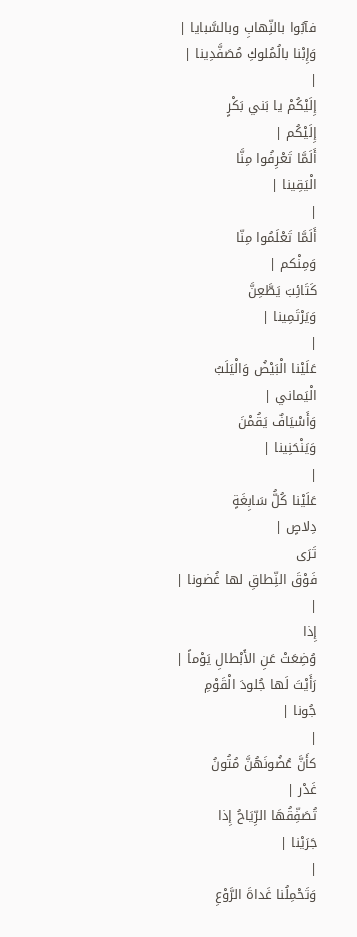فآبُوا بالنِّهابِ وبالسَّبايا |
وَإِبْنا بالُمُلوكِ مُصَفَّدِينا |
|
إِلَيْكُمْ يا بَني بَكْرٍ
إِلَيْكُم |
أَلَمَّا تَعْرِفُوا مِنَّا
الْيَقِينا |
|
أَلَمَّا تَعْلَمُوا مِنّا
وَمِنْكم |
كَتَائِبَ يَطَّعِنَّ
وَيَرْتَمِينا |
|
عَلَيْنا الْبَيْضُ وَالْيَلَبُ
الْيَماني |
وَأَسْيَافٌ يَقُمْنَ
وَيَنْحَنِينا |
|
عَلَيْنا كُلُّ سَابِغَةٍ
دِلاصٍ |
تَرَى
فَوْقَ النِّطاقِ لها غُضونا |
|
إِذا
وُضِعَتْ عَنِ الأَبْطالِ يَوْماً |
رَأَيْتَ لَها جُلودَ الْقَوْمِ
جُونا |
|
كأَنَّ عُضُونَهُنَّ مُتُونُ
غَدْر |
تُصَفِّقُهَا الرِّيَاحُ إِذا
جَرَيْنا |
|
وَتَحْمِلُنا غَداةَ الرَّوْعِ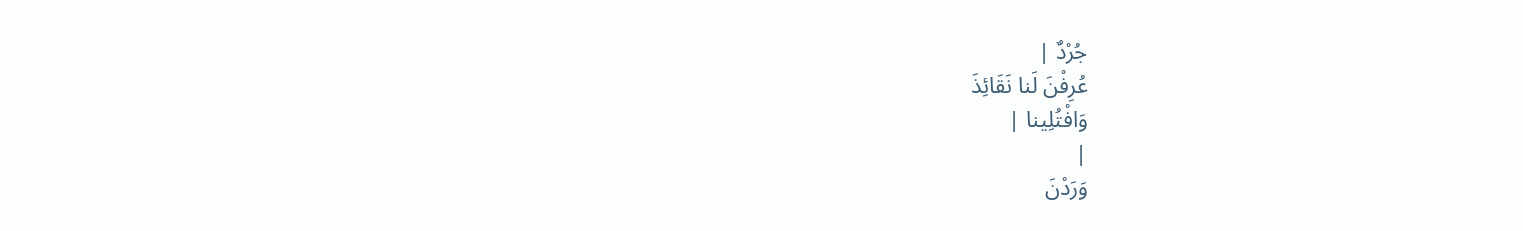جُرْدٌ |
عُرِفْنَ لَنا نَقَائِذَ
وَافْتُلِينا |
|
وَرَدْنَ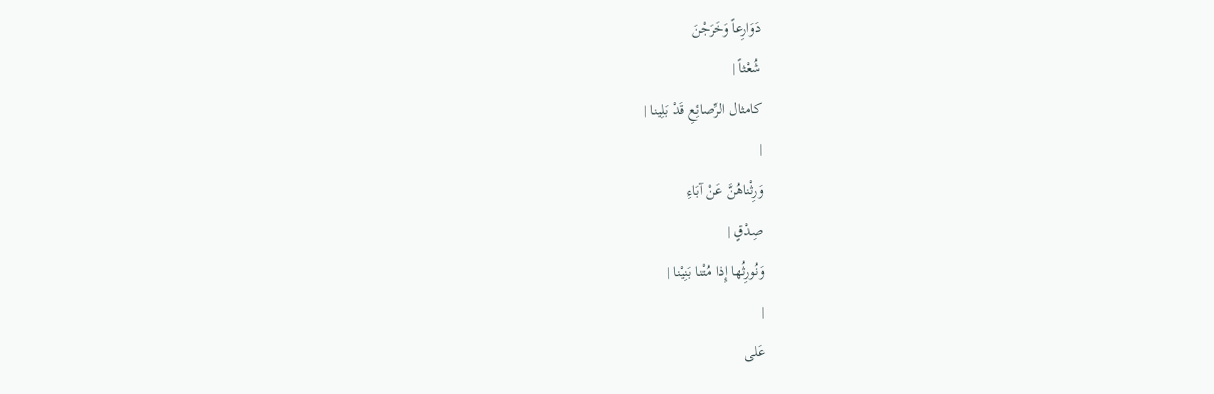دَوَارِعاً وَخَرَجْنَ
شُعْثاً |
كامثال الرِّصائِعِ قَدْ بَلِينا |
|
وَرِثْناهُنَّ عَنْ آبَاءِ
صِدْقٍ |
وَنُورِثُها إِذا مُتْنا بَنِيْنا |
|
عَلى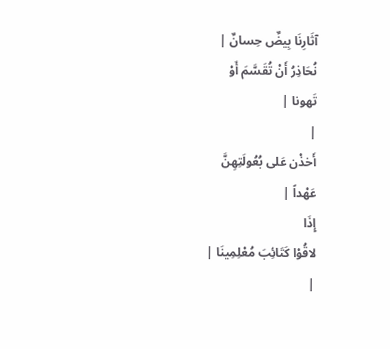آثَارِنَا بِيضٌ حِسانٌ |
نُحَاذِرُ أَنْ تُقَسَّمَ أَوْ
تَهونا |
|
أَخذْن عَلى بُعُولَتِهِنَّ
عَهْداً |
إِذَا
لاقُوْا كَتَائِبَ مُعْلِمِينَا |
|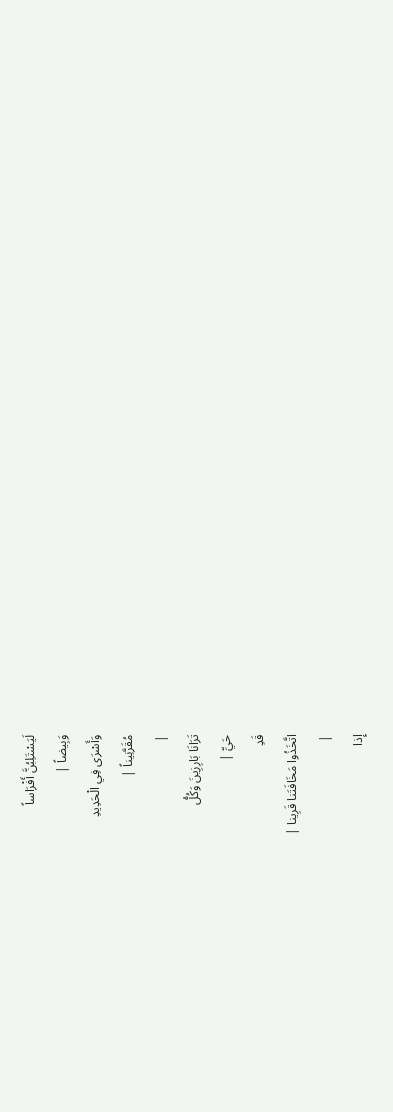لَيَسْتَلِبُنَّ أَفْرَاساً
وَبِيضاً |
وَأَسْرَى فِي الْحَدِيدِ
مُقَرَّنِيناً |
|
تَرَانَا بَارِزِينَ وَكُلُّ
حَيِّ |
قَدِ
اتَّخَذُوا مَخَافَتَنا قَرِينا |
|
إِذا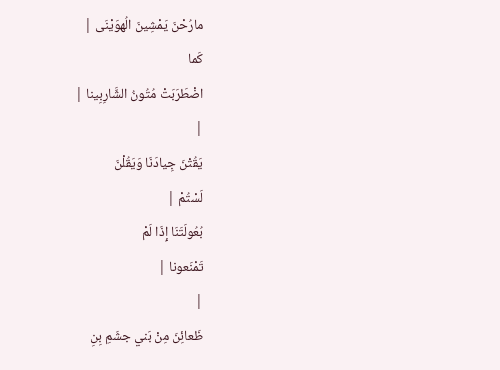مارُحْنَ يَمْشِينَ الُهوَيْنَى |
كَما
اضْطَرَبَتْ مُتُونُ الشَّارِبِينا |
|
يَقُتْنَ جِيادَنَا وَيَقُلْنَ
لَسْتُمْ |
بُعُولَتَنَا إِذَا لَمْ
تَمْنَعونا |
|
ظَعائِنَ مِنْ بَني جشَمِ بِنِ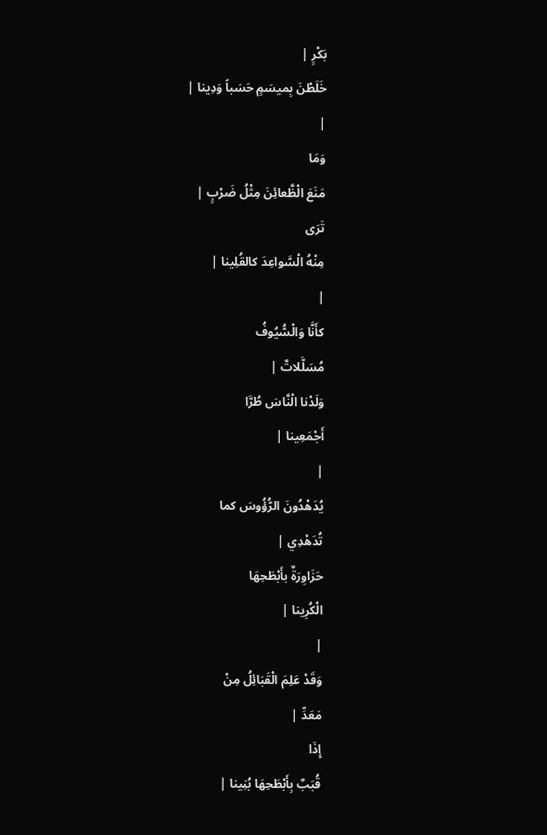بَكْرٍ |
خَلَطْنَ بِميسَمٍ حَسَباً وَدِينا |
|
وَمَا
مَنَعَ الْظَّعائِنَ مِثْلُ ضَرْبٍ |
تَرَى
مِنْهُ الْسَّواعِدَ كالقُلِينا |
|
كأَنَّا وَالْسُّيُوفُ
مُسَلَّلاتٌ |
وَلَدْنا الْنَّاسَ طُرَّا
أَجْمَعِينا |
|
يُدَهْدُونَ الرُّؤُوسَ كما
تُدَهْدِي |
حَزَاوِرَةٌ بأَبْطَحِهَا
الْكُرِينا |
|
وَقَدْ عَلِمَ الْقَبَائِلُ مِنْ
مَعَدِّ |
إِذَا
قُبَبٌ بِأَبْطَحِهَا بُنِينا |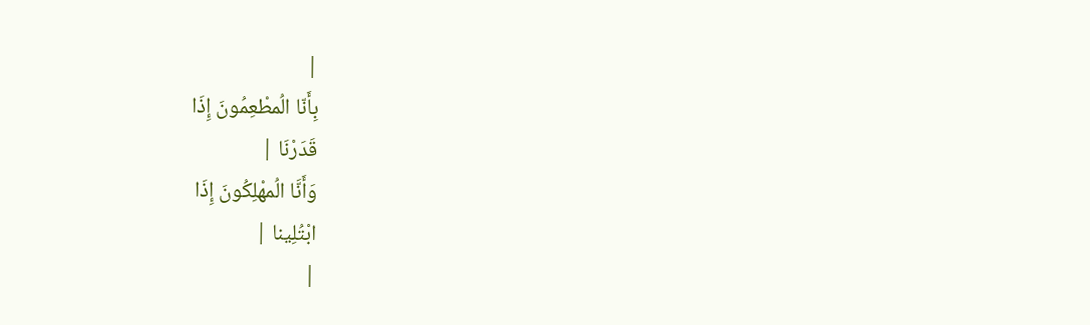|
بِأَنّا الُمطْعِمُونَ إِذَا
قَدَرْنَا |
وَأَنَّا الُمهْلِكُونَ إِذَا
ابْتُلِينا |
|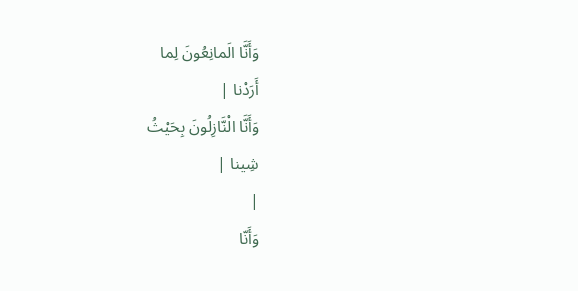وَأَنَّا الَمانِعُونَ لِما
أَرَدْنا |
وَأَنَّا الْنَّازِلُونَ بِحَيْثُ
شِينا |
|
وَأَنّا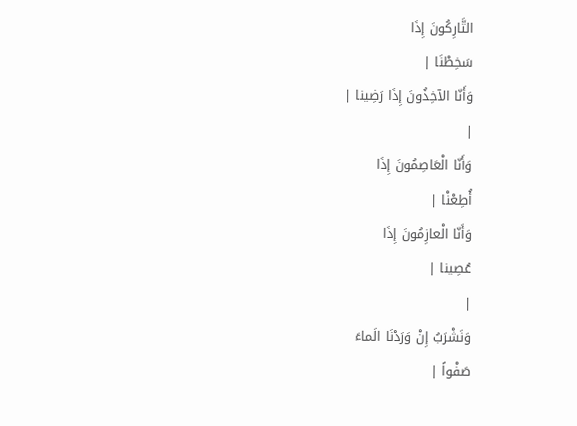التَّارِكُونَ إِذَا
سَخِطْنَا |
وَأَنّا الآخِذُونَ إِذَا رَضِينا |
|
وَأَنّا الْعَاصِمُونَ إِذَا
أُطِعْنْا |
وَأَنّا الْعازِمُونَ إِذَا
عُصِينا |
|
وَنَشْرَبُ إِنْ وَرَدْنَا الَماءَ
صَفْواً |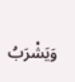وَيَشْرَبُ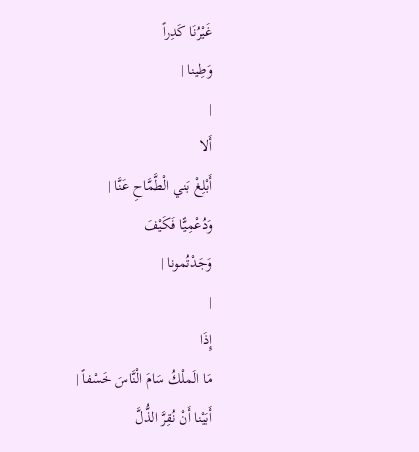غَيْرُنَا كَدِراً
وَطِينا |
|
أَلا
أَبْلِغْ بَني الْطَّمَّاحِ عَنَّا |
وَدُعْمِيًّا فَكَيْفَ
وَجَدْتُمونا |
|
إِذَا
مَا الَملْكُ سَامَ الْنَّاسَ خَسْفاً |
أَبَيْنا أَنْ نُقِرَّ الذُّلَّ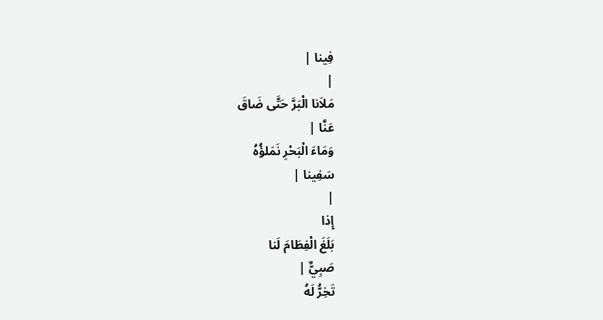فِينا |
|
مَلاَنا الْبَرَّ حَتَّى ضَاقَ
عَنَّا |
وَمَاءَ الْبَحْرِ نَمَلؤُهُ
سَفِينا |
|
إِذا
بَلَغَ الْفِطَامَ لَنا
صَبِيٌّ |
تَخِرُّ لَهُ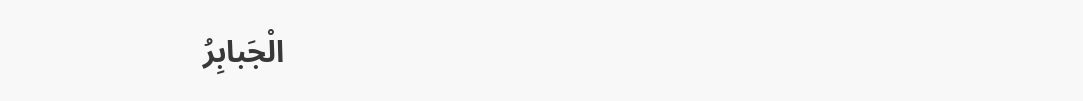الْجَبابِرُ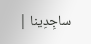ساجِدِينا |